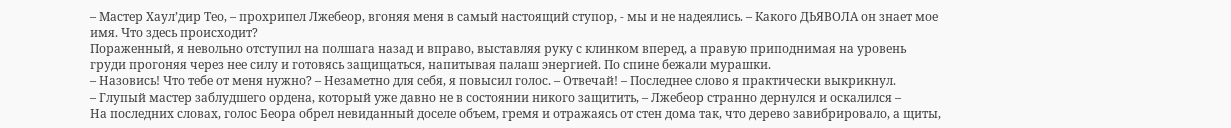– Мастер Хаул’дир Тео, – прохрипел Лжебеор, вгоняя меня в самый настоящий ступор, - мы и не надеялись. – Какого ДЬЯВОЛА он знает мое имя. Что здесь происходит?
Пораженный, я невольно отступил на полшага назад и вправо, выставляя руку с клинком вперед, а правую приподнимая на уровень груди прогоняя через нее силу и готовясь защищаться, напитывая палаш энергией. По спине бежали мурашки.
– Назовись! Что тебе от меня нужно? – Незаметно для себя, я повысил голос. – Отвечай! – Последнее слово я практически выкрикнул.
– Глупый мастер заблудшего ордена, который уже давно не в состоянии никого защитить, – Лжебеор странно дернулся и оскалился –
На последних словах, голос Беора обрел невиданный доселе объем, гремя и отражаясь от стен дома так, что дерево завибрировало, а щиты,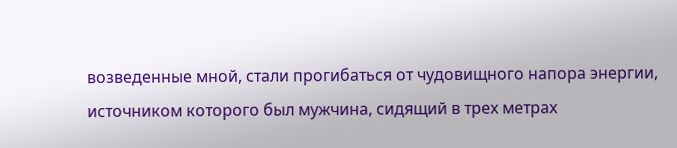возведенные мной, стали прогибаться от чудовищного напора энергии, источником которого был мужчина, сидящий в трех метрах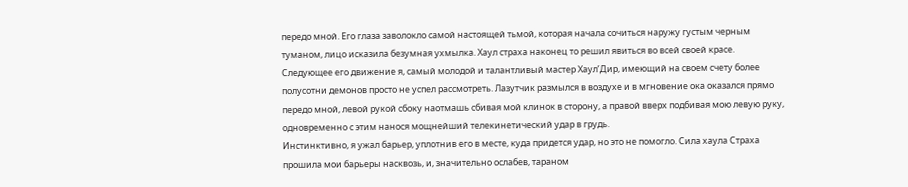передо мной. Его глаза заволокло самой настоящей тьмой, которая начала сочиться наружу густым черным туманом, лицо исказила безумная ухмылка. Хаул страха наконец то решил явиться во всей своей красе.
Следующее его движение я, самый молодой и талантливый мастер Хаул’Дир, имеющий на своем счету более полусотни демонов просто не успел рассмотреть. Лазутчик размылся в воздухе и в мгновение ока оказался прямо передо мной, левой рукой сбоку наотмашь сбивая мой клинок в сторону, а правой вверх подбивая мою левую руку, одновременно с этим нанося мощнейший телекинетический удар в грудь.
Инстинктивно, я ужал барьер, уплотнив его в месте, куда придется удар, но это не помогло. Сила хаула Страха прошила мои барьеры насквозь, и, значительно ослабев, тараном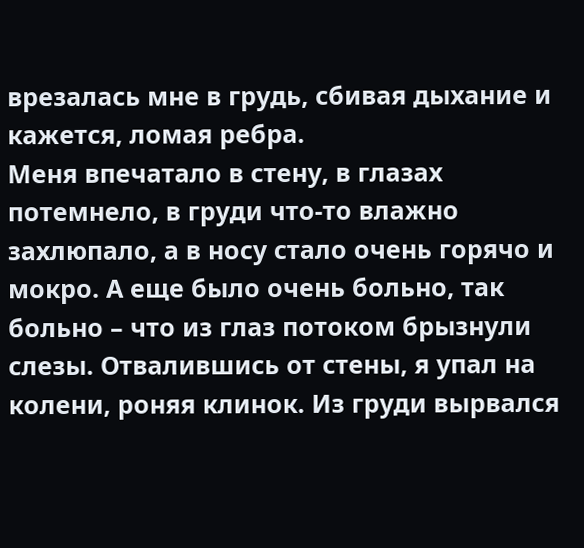врезалась мне в грудь, сбивая дыхание и кажется, ломая ребра.
Меня впечатало в стену, в глазах потемнело, в груди что-то влажно захлюпало, а в носу стало очень горячо и мокро. А еще было очень больно, так больно – что из глаз потоком брызнули слезы. Отвалившись от стены, я упал на колени, роняя клинок. Из груди вырвался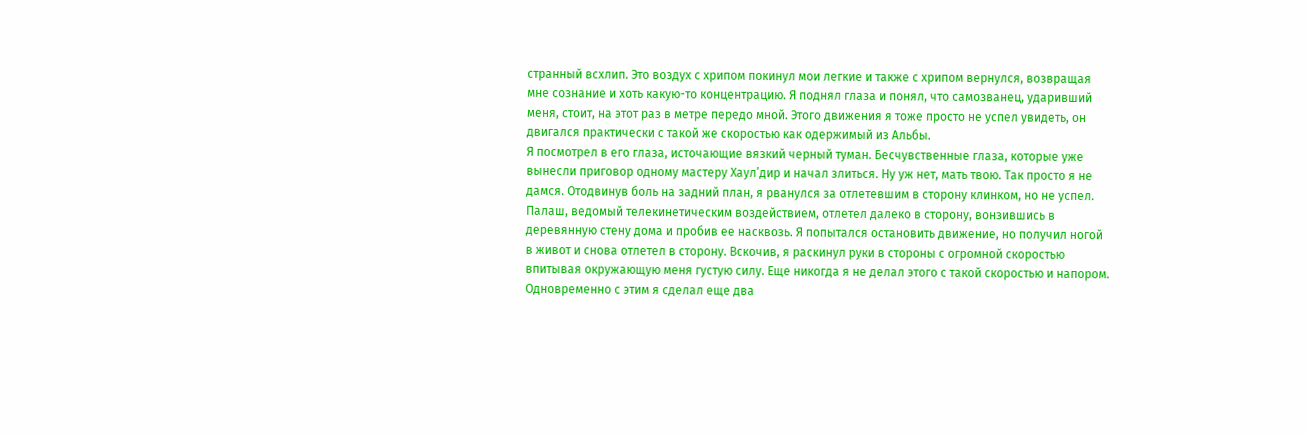странный всхлип. Это воздух с хрипом покинул мои легкие и также с хрипом вернулся, возвращая мне сознание и хоть какую-то концентрацию. Я поднял глаза и понял, что самозванец, ударивший меня, стоит, на этот раз в метре передо мной. Этого движения я тоже просто не успел увидеть, он двигался практически с такой же скоростью как одержимый из Альбы.
Я посмотрел в его глаза, источающие вязкий черный туман. Бесчувственные глаза, которые уже вынесли приговор одному мастеру Хаул’дир и начал злиться. Ну уж нет, мать твою. Так просто я не дамся. Отодвинув боль на задний план, я рванулся за отлетевшим в сторону клинком, но не успел.
Палаш, ведомый телекинетическим воздействием, отлетел далеко в сторону, вонзившись в деревянную стену дома и пробив ее насквозь. Я попытался остановить движение, но получил ногой в живот и снова отлетел в сторону. Вскочив, я раскинул руки в стороны с огромной скоростью впитывая окружающую меня густую силу. Еще никогда я не делал этого с такой скоростью и напором.
Одновременно с этим я сделал еще два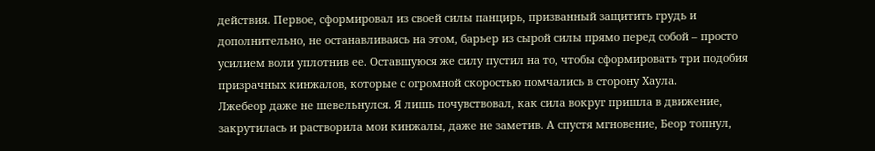действия. Первое, сформировал из своей силы панцирь, призванный защитить грудь и дополнительно, не останавливаясь на этом, барьер из сырой силы прямо перед собой – просто усилием воли уплотнив ее. Оставшуюся же силу пустил на то, чтобы сформировать три подобия призрачных кинжалов, которые с огромной скоростью помчались в сторону Хаула.
Лжебеор даже не шевельнулся. Я лишь почувствовал, как сила вокруг пришла в движение, закрутилась и растворила мои кинжалы, даже не заметив. А спустя мгновение, Беор топнул,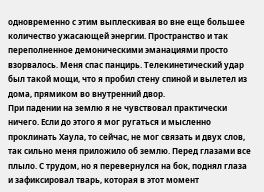одновременно с этим выплескивая во вне еще большее количество ужасающей энергии. Пространство и так переполненное демоническими эманациями просто взорвалось. Меня спас панцирь. Телекинетический удар был такой мощи, что я пробил стену спиной и вылетел из дома, прямиком во внутренний двор.
При падении на землю я не чувствовал практически ничего. Если до этого я мог ругаться и мысленно проклинать Хаула, то сейчас, не мог связать и двух слов, так сильно меня приложило об землю. Перед глазами все плыло. С трудом, но я перевернулся на бок, поднял глаза и зафиксировал тварь, которая в этот момент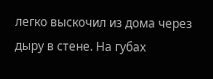легко выскочил из дома через дыру в стене. На губах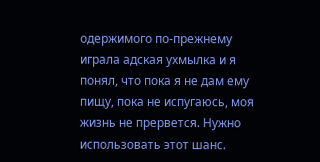одержимого по-прежнему играла адская ухмылка и я понял, что пока я не дам ему пищу, пока не испугаюсь, моя жизнь не прервется. Нужно использовать этот шанс.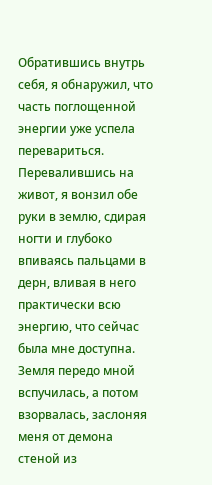Обратившись внутрь себя, я обнаружил, что часть поглощенной энергии уже успела перевариться. Перевалившись на живот, я вонзил обе руки в землю, сдирая ногти и глубоко впиваясь пальцами в дерн, вливая в него практически всю энергию, что сейчас была мне доступна. Земля передо мной вспучилась, а потом взорвалась, заслоняя меня от демона стеной из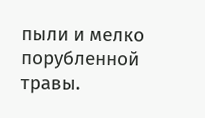пыли и мелко порубленной травы.